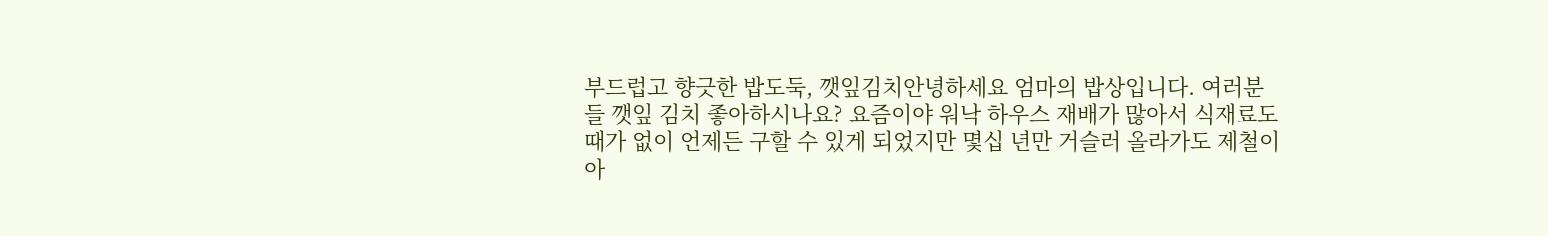부드럽고 향긋한 밥도둑, 깻잎김치안녕하세요 엄마의 밥상입니다. 여러분들 깻잎 김치 좋아하시나요? 요즘이야 워낙 하우스 재배가 많아서 식재료도 때가 없이 언제든 구할 수 있게 되었지만 몇십 년만 거슬러 올라가도 제철이 아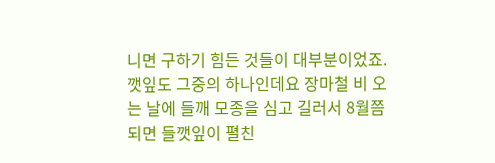니면 구하기 힘든 것들이 대부분이었죠. 깻잎도 그중의 하나인데요 장마철 비 오는 날에 들깨 모종을 심고 길러서 8월쯤 되면 들깻잎이 펼친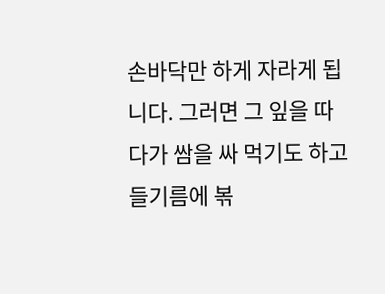손바닥만 하게 자라게 됩니다. 그러면 그 잎을 따다가 쌈을 싸 먹기도 하고 들기름에 볶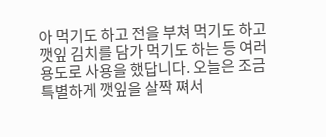아 먹기도 하고 전을 부쳐 먹기도 하고 깻잎 김치를 담가 먹기도 하는 등 여러 용도로 사용을 했답니다. 오늘은 조금 특별하게 깻잎을 살짝 쪄서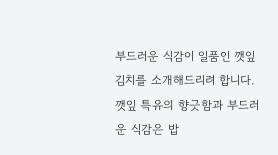부드러운 식감이 일품인 깻잎김치를 소개해드리려 합니다. 깻잎 특유의 향긋함과 부드러운 식감은 밥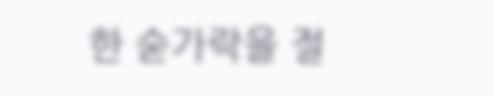한 숟가락을 절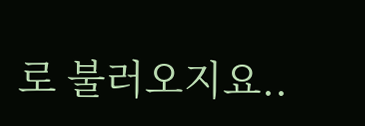로 불러오지요..